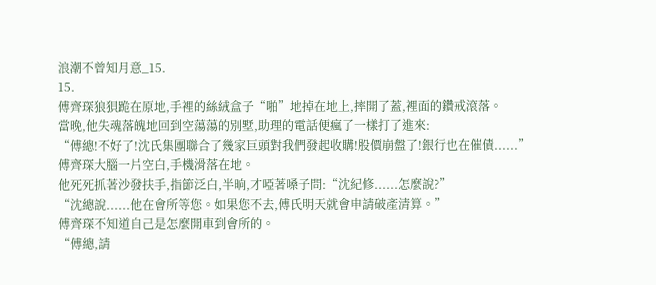浪潮不曾知月意_15.
15.
傅齊琛狼狽跪在原地,手裡的絲絨盒子“啪”地掉在地上,摔開了蓋,裡面的鑽戒滾落。
當晚,他失魂落魄地回到空蕩蕩的別墅,助理的電話便瘋了一樣打了進來:
“傅總!不好了!沈氏集團聯合了幾家巨頭對我們發起收購!股價崩盤了!銀行也在催債......”
傅齊琛大腦一片空白,手機滑落在地。
他死死抓著沙發扶手,指節泛白,半晌,才啞著嗓子問:“沈紀修......怎麼說?”
“沈總說......他在會所等您。如果您不去,傅氏明天就會申請破產清算。”
傅齊琛不知道自己是怎麼開車到會所的。
“傅總,請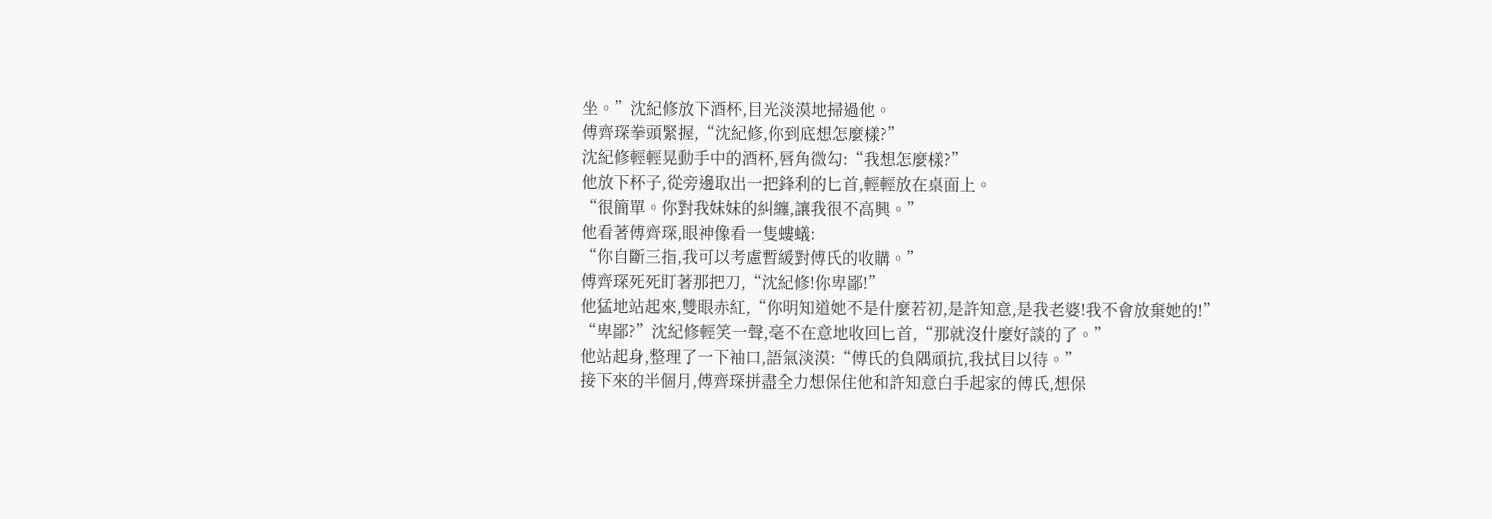坐。”沈紀修放下酒杯,目光淡漠地掃過他。
傅齊琛拳頭緊握,“沈紀修,你到底想怎麼樣?”
沈紀修輕輕晃動手中的酒杯,唇角微勾:“我想怎麼樣?”
他放下杯子,從旁邊取出一把鋒利的匕首,輕輕放在桌面上。
“很簡單。你對我妹妹的糾纏,讓我很不高興。”
他看著傅齊琛,眼神像看一隻螻蟻:
“你自斷三指,我可以考慮暫緩對傅氏的收購。”
傅齊琛死死盯著那把刀,“沈紀修!你卑鄙!”
他猛地站起來,雙眼赤紅,“你明知道她不是什麼若初,是許知意,是我老婆!我不會放棄她的!”
“卑鄙?”沈紀修輕笑一聲,毫不在意地收回匕首,“那就沒什麼好談的了。”
他站起身,整理了一下袖口,語氣淡漠:“傅氏的負隅頑抗,我拭目以待。”
接下來的半個月,傅齊琛拼盡全力想保住他和許知意白手起家的傅氏,想保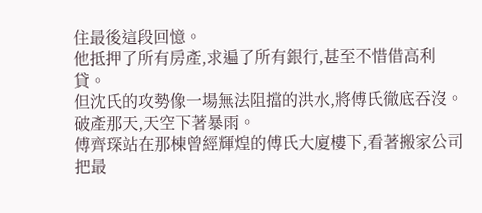住最後這段回憶。
他抵押了所有房產,求遍了所有銀行,甚至不惜借高利貸。
但沈氏的攻勢像一場無法阻擋的洪水,將傅氏徹底吞沒。
破產那天,天空下著暴雨。
傅齊琛站在那棟曾經輝煌的傅氏大廈樓下,看著搬家公司把最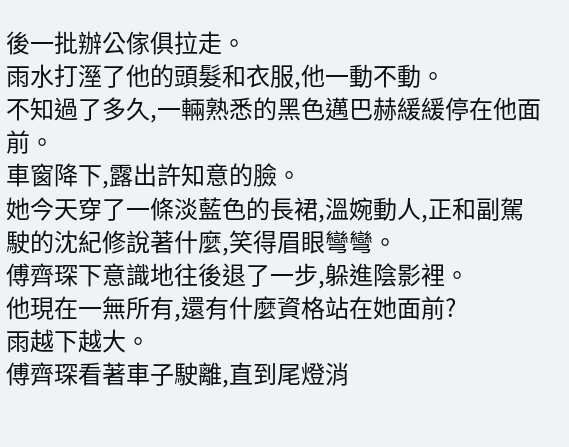後一批辦公傢俱拉走。
雨水打溼了他的頭髮和衣服,他一動不動。
不知過了多久,一輛熟悉的黑色邁巴赫緩緩停在他面前。
車窗降下,露出許知意的臉。
她今天穿了一條淡藍色的長裙,溫婉動人,正和副駕駛的沈紀修說著什麼,笑得眉眼彎彎。
傅齊琛下意識地往後退了一步,躲進陰影裡。
他現在一無所有,還有什麼資格站在她面前?
雨越下越大。
傅齊琛看著車子駛離,直到尾燈消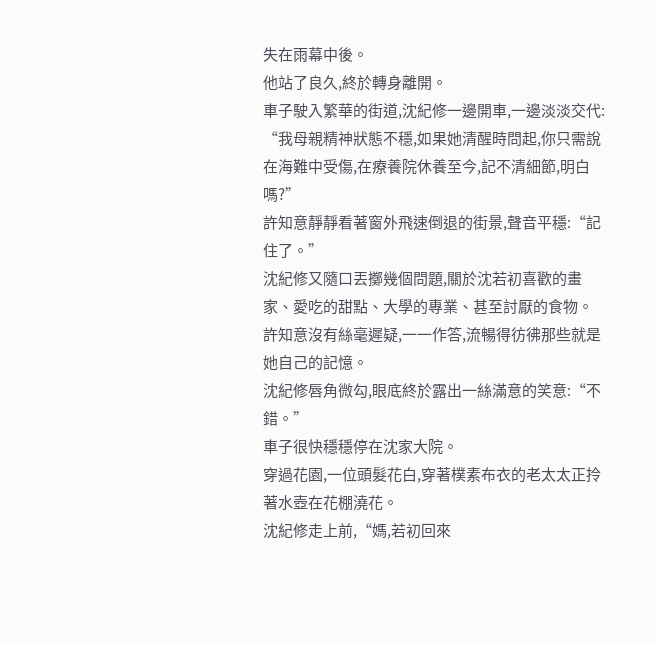失在雨幕中後。
他站了良久,終於轉身離開。
車子駛入繁華的街道,沈紀修一邊開車,一邊淡淡交代:
“我母親精神狀態不穩,如果她清醒時問起,你只需說在海難中受傷,在療養院休養至今,記不清細節,明白嗎?”
許知意靜靜看著窗外飛速倒退的街景,聲音平穩:“記住了。”
沈紀修又隨口丟擲幾個問題,關於沈若初喜歡的畫家、愛吃的甜點、大學的專業、甚至討厭的食物。
許知意沒有絲毫遲疑,一一作答,流暢得彷彿那些就是她自己的記憶。
沈紀修唇角微勾,眼底終於露出一絲滿意的笑意:“不錯。”
車子很快穩穩停在沈家大院。
穿過花園,一位頭髮花白,穿著樸素布衣的老太太正拎著水壺在花棚澆花。
沈紀修走上前,“媽,若初回來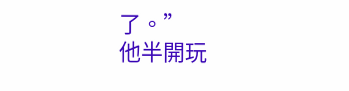了。”
他半開玩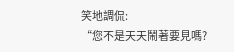笑地調侃:
“您不是天天鬧著要見嗎?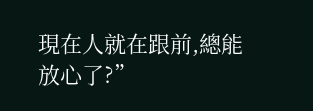現在人就在跟前,總能放心了?”